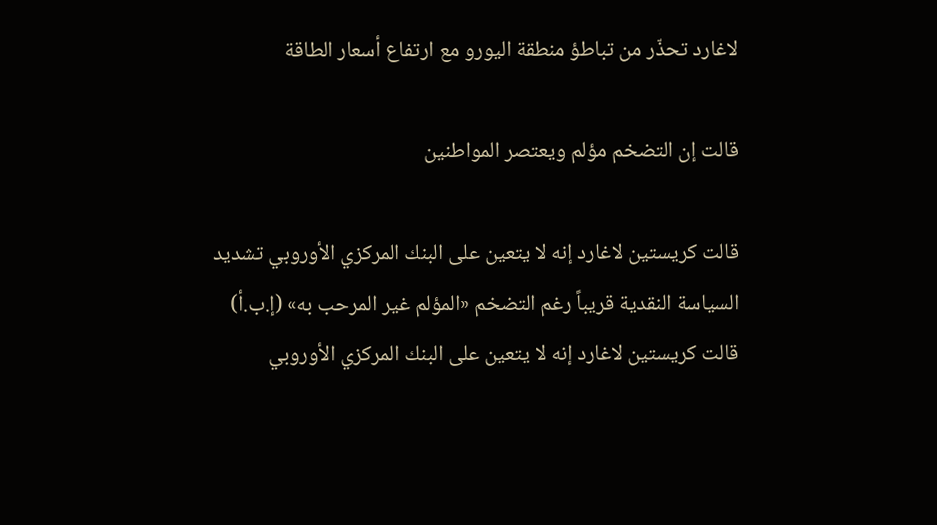لاغارد تحذّر من تباطؤ منطقة اليورو مع ارتفاع أسعار الطاقة

قالت إن التضخم مؤلم ويعتصر المواطنين

قالت كريستين لاغارد إنه لا يتعين على البنك المركزي الأوروبي تشديد السياسة النقدية قريباً رغم التضخم «المؤلم غير المرحب به» (إ.ب.أ)
قالت كريستين لاغارد إنه لا يتعين على البنك المركزي الأوروبي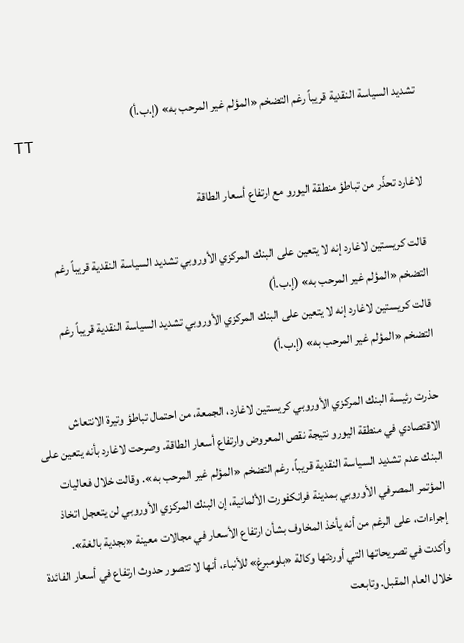تشديد السياسة النقدية قريباً رغم التضخم «المؤلم غير المرحب به» (إ.ب.أ)
TT

لاغارد تحذّر من تباطؤ منطقة اليورو مع ارتفاع أسعار الطاقة

قالت كريستين لاغارد إنه لا يتعين على البنك المركزي الأوروبي تشديد السياسة النقدية قريباً رغم التضخم «المؤلم غير المرحب به» (إ.ب.أ)
قالت كريستين لاغارد إنه لا يتعين على البنك المركزي الأوروبي تشديد السياسة النقدية قريباً رغم التضخم «المؤلم غير المرحب به» (إ.ب.أ)

حذرت رئيسة البنك المركزي الأوروبي كريستين لاغارد، الجمعة، من احتمال تباطؤ وتيرة الانتعاش الاقتصادي في منطقة اليورو نتيجة نقص المعروض وارتفاع أسعار الطاقة. وصرحت لاغارد بأنه يتعين على البنك عدم تشديد السياسة النقدية قريباً، رغم التضخم «المؤلم غير المرحب به». وقالت خلال فعاليات المؤتمر المصرفي الأوروبي بمدينة فرانكفورت الألمانية، إن البنك المركزي الأوروبي لن يتعجل اتخاذ إجراءات، على الرغم من أنه يأخذ المخاوف بشأن ارتفاع الأسعار في مجالات معينة «بجدية بالغة».
وأكدت في تصريحاتها التي أوردتها وكالة «بلومبرغ» للأنباء، أنها لا تتصور حدوث ارتفاع في أسعار الفائدة خلال العام المقبل. وتابعت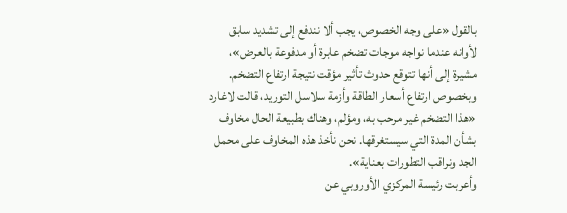بالقول «على وجه الخصوص، يجب ألا نندفع إلى تشديد سابق لأوانه عندما نواجه موجات تضخم عابرة أو مدفوعة بالعرض»، مشيرة إلى أنها تتوقع حدوث تأثير مؤقت نتيجة ارتفاع التضخم.
وبخصوص ارتفاع أسعار الطاقة وأزمة سلاسل التوريد، قالت لاغارد «هذا التضخم غير مرحب به، ومؤلم، وهناك بطبيعة الحال مخاوف بشأن المدة التي سيستغرقها. نحن نأخذ هذه المخاوف على محمل الجد ونراقب التطورات بعناية».
وأعربت رئيسة المركزي الأوروبي عن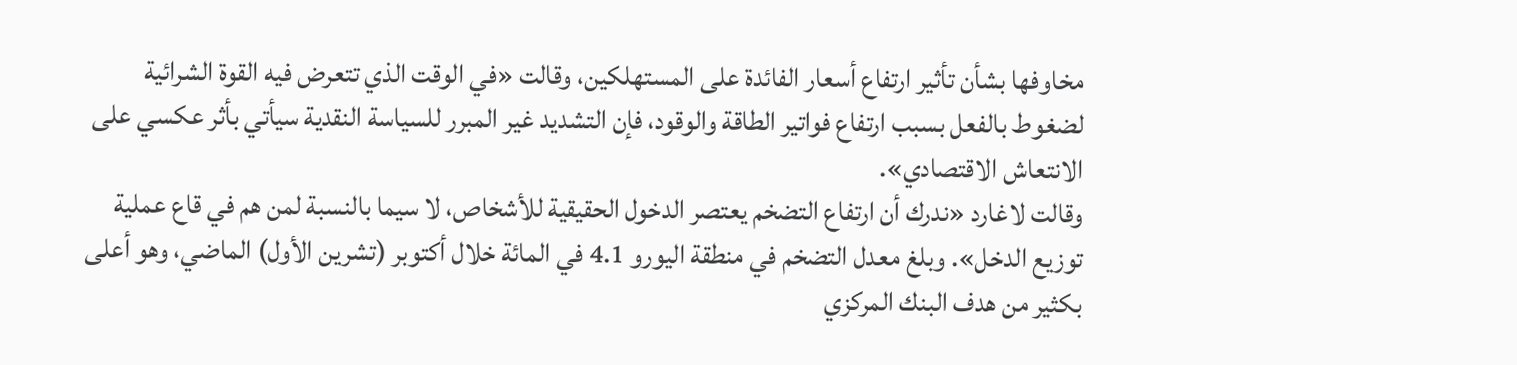مخاوفها بشأن تأثير ارتفاع أسعار الفائدة على المستهلكين، وقالت «في الوقت الذي تتعرض فيه القوة الشرائية لضغوط بالفعل بسبب ارتفاع فواتير الطاقة والوقود، فإن التشديد غير المبرر للسياسة النقدية سيأتي بأثر عكسي على الانتعاش الاقتصادي».
وقالت لاغارد «ندرك أن ارتفاع التضخم يعتصر الدخول الحقيقية للأشخاص، لا سيما بالنسبة لمن هم في قاع عملية توزيع الدخل». وبلغ معدل التضخم في منطقة اليورو 4.1 في المائة خلال أكتوبر (تشرين الأول) الماضي، وهو أعلى بكثير من هدف البنك المركزي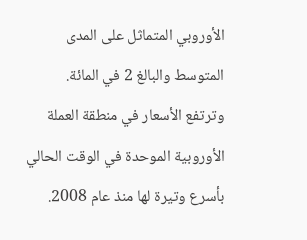الأوروبي المتماثل على المدى المتوسط والبالغ 2 في المائة.
وترتفع الأسعار في منطقة العملة الأوروبية الموحدة في الوقت الحالي بأسرع وتيرة لها منذ عام 2008.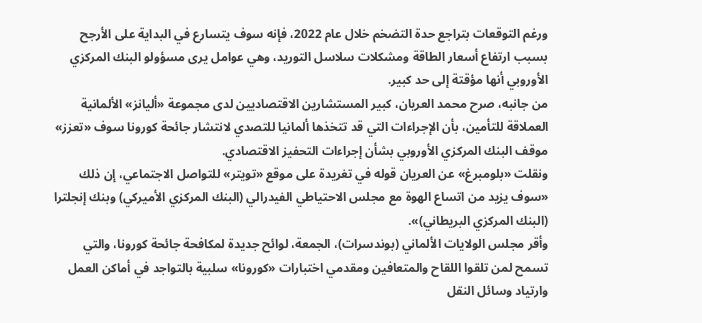ورغم التوقعات بتراجع حدة التضخم خلال عام 2022، فإنه سوف يتسارع في البداية على الأرجح بسبب ارتفاع أسعار الطاقة ومشكلات سلاسل التوريد، وهي عوامل يرى مسؤولو البنك المركزي الأوروبي أنها مؤقتة إلى حد كبير.
من جانبه، صرح محمد العريان، كبير المستشارين الاقتصاديين لدى مجموعة «أليانز» الألمانية العملاقة للتأمين، بأن الإجراءات التي قد تتخذها ألمانيا للتصدي لانتشار جائحة كورونا سوف «تعزز» موقف البنك المركزي الأوروبي بشأن إجراءات التحفيز الاقتصادي.
ونقلت «بلومبرغ» عن العريان قوله في تغريدة على موقع «تويتر» للتواصل الاجتماعي، إن ذلك «سوف يزيد من اتساع الهوة مع مجلس الاحتياطي الفيدرالي (البنك المركزي الأميركي) وبنك إنجلترا (البنك المركزي البريطاني)».
وأقر مجلس الولايات الألماني (بوندسرات)، الجمعة، لوائح جديدة لمكافحة جائحة كورونا، والتي تسمح لمن تلقوا اللقاح والمتعافين ومقدمي اختبارات «كورونا» سلبية بالتواجد في أماكن العمل وارتياد وسائل النقل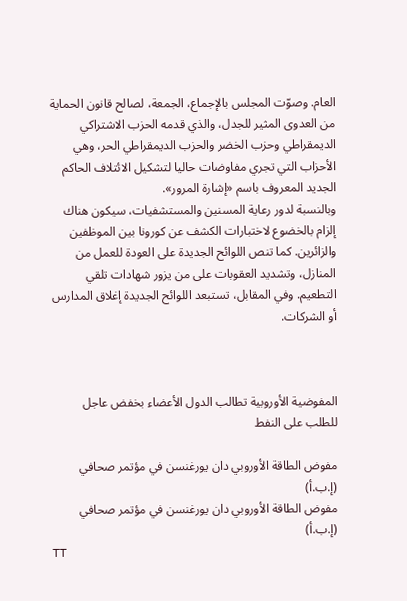العام. وصوّت المجلس بالإجماع، الجمعة، لصالح قانون الحماية من العدوى المثير للجدل، والذي قدمه الحزب الاشتراكي الديمقراطي وحزب الخضر والحزب الديمقراطي الحر، وهي الأحزاب التي تجري مفاوضات حاليا لتشكيل الائتلاف الحاكم الجديد المعروف باسم «إشارة المرور».
وبالنسبة لدور رعاية المسنين والمستشفيات، سيكون هناك إلزام بالخضوع لاختبارات الكشف عن كورونا بين الموظفين والزائرين. كما تنص اللوائح الجديدة على العودة للعمل من المنازل، وتشديد العقوبات على من يزور شهادات تلقي التطعيم. وفي المقابل، تستبعد اللوائح الجديدة إغلاق المدارس أو الشركات.



المفوضية الأوروبية تطالب الدول الأعضاء بخفض عاجل للطلب على النفط

مفوض الطاقة الأوروبي دان يورغنسن في مؤتمر صحافي (إ.ب.أ)
مفوض الطاقة الأوروبي دان يورغنسن في مؤتمر صحافي (إ.ب.أ)
TT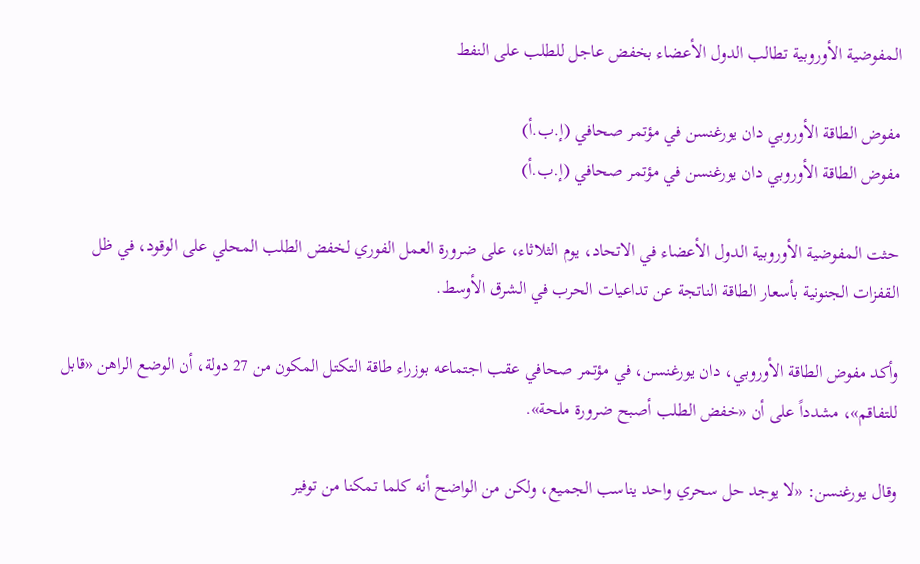المفوضية الأوروبية تطالب الدول الأعضاء بخفض عاجل للطلب على النفط

مفوض الطاقة الأوروبي دان يورغنسن في مؤتمر صحافي (إ.ب.أ)
مفوض الطاقة الأوروبي دان يورغنسن في مؤتمر صحافي (إ.ب.أ)

حثت المفوضية الأوروبية الدول الأعضاء في الاتحاد، يوم الثلاثاء، على ضرورة العمل الفوري لخفض الطلب المحلي على الوقود، في ظل القفزات الجنونية بأسعار الطاقة الناتجة عن تداعيات الحرب في الشرق الأوسط.

وأكد مفوض الطاقة الأوروبي، دان يورغنسن، في مؤتمر صحافي عقب اجتماعه بوزراء طاقة التكتل المكون من 27 دولة، أن الوضع الراهن «قابل للتفاقم»، مشدداً على أن «خفض الطلب أصبح ضرورة ملحة».

وقال يورغنسن: «لا يوجد حل سحري واحد يناسب الجميع، ولكن من الواضح أنه كلما تمكنا من توفير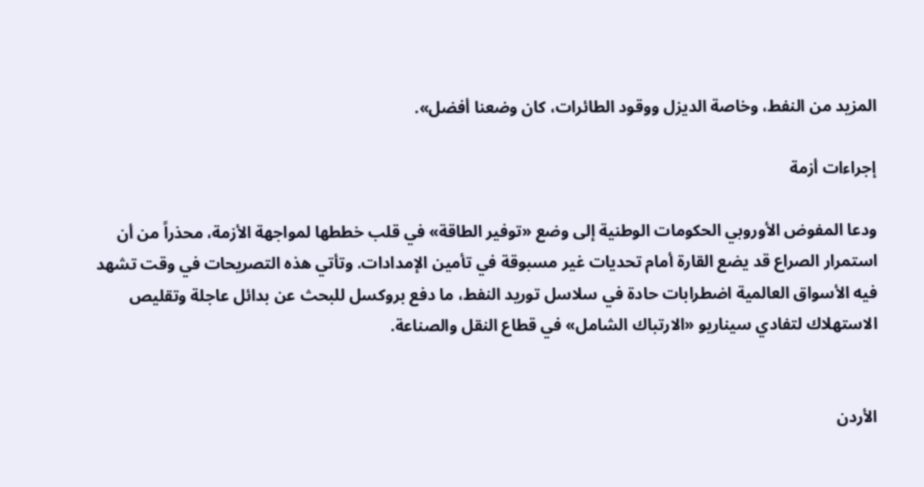المزيد من النفط، وخاصة الديزل ووقود الطائرات، كان وضعنا أفضل».

إجراءات أزمة

ودعا المفوض الأوروبي الحكومات الوطنية إلى وضع «توفير الطاقة» في قلب خططها لمواجهة الأزمة، محذراً من أن استمرار الصراع قد يضع القارة أمام تحديات غير مسبوقة في تأمين الإمدادات. وتأتي هذه التصريحات في وقت تشهد فيه الأسواق العالمية اضطرابات حادة في سلاسل توريد النفط، ما دفع بروكسل للبحث عن بدائل عاجلة وتقليص الاستهلاك لتفادي سيناريو «الارتباك الشامل» في قطاع النقل والصناعة.


الأردن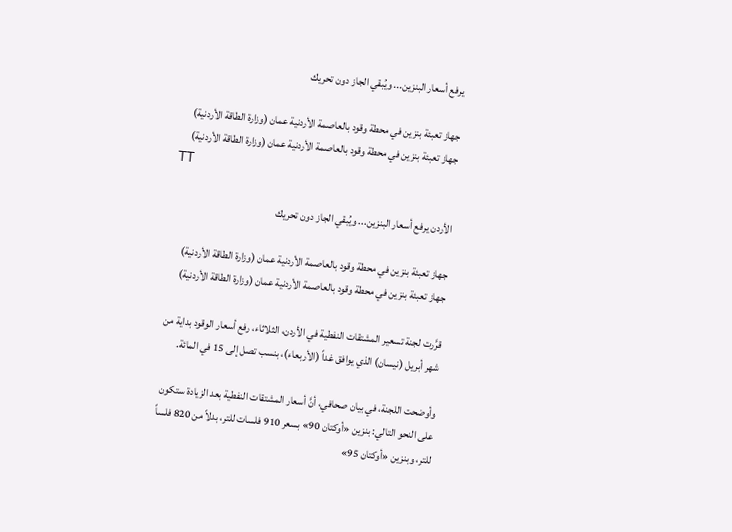يرفع أسعار البنزين... ويُبقي الجاز دون تحريك

جهاز تعبئة بنزين في محطة وقود بالعاصمة الأردنية عمان (وزارة الطاقة الأردنية)
جهاز تعبئة بنزين في محطة وقود بالعاصمة الأردنية عمان (وزارة الطاقة الأردنية)
TT

الأردن يرفع أسعار البنزين... ويُبقي الجاز دون تحريك

جهاز تعبئة بنزين في محطة وقود بالعاصمة الأردنية عمان (وزارة الطاقة الأردنية)
جهاز تعبئة بنزين في محطة وقود بالعاصمة الأردنية عمان (وزارة الطاقة الأردنية)

قرَّرت لجنة تسعير المشتقات النفطية في الأردن، الثلاثاء، رفع أسعار الوقود بداية من شهر أبريل (نيسان) الذي يوافق غداً (الأربعاء)، بنسب تصل إلى 15 في المائة.

وأوضحت اللجنة، في بيان صحافي، أنَّ أسعار المشتقات النفطية بعد الزيادة ستكون على النحو التالي: بنزين «أوكتان 90» بسعر 910 فلسات للتر، بدلاً من 820 فلساً للتر، وبنزين «أوكتان 95»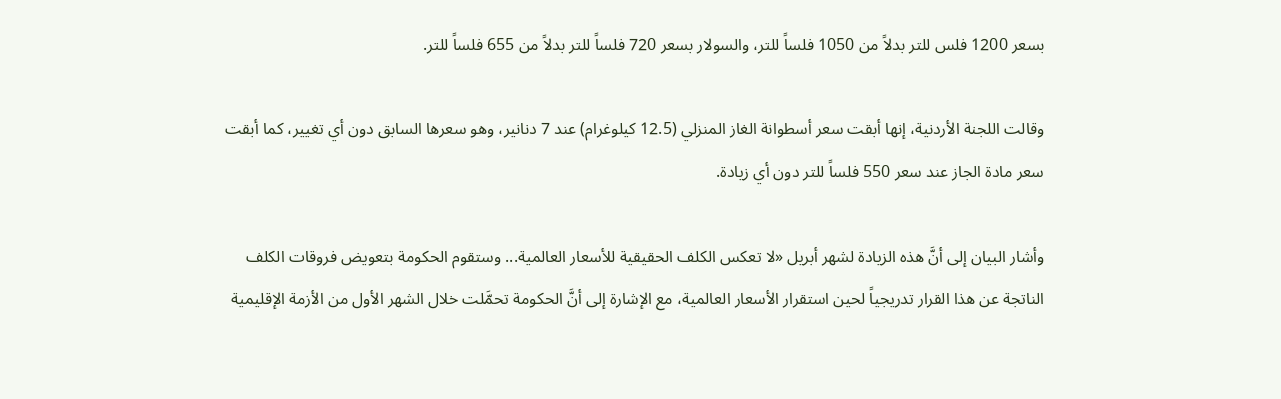بسعر 1200 فلس للتر بدلاً من 1050 فلساً للتر، والسولار بسعر 720 فلساً للتر بدلاً من 655 فلساً للتر.

وقالت اللجنة الأردنية، إنها أبقت سعر أسطوانة الغاز المنزلي (12.5 كيلوغرام) عند 7 دنانير، وهو سعرها السابق دون أي تغيير، كما أبقت سعر مادة الجاز عند سعر 550 فلساً للتر دون أي زيادة.

وأشار البيان إلى أنَّ هذه الزيادة لشهر أبريل «لا تعكس الكلف الحقيقية للأسعار العالمية... وستقوم الحكومة بتعويض فروقات الكلف الناتجة عن هذا القرار تدريجياً لحين استقرار الأسعار العالمية، مع الإشارة إلى أنَّ الحكومة تحمَّلت خلال الشهر الأول من الأزمة الإقليمية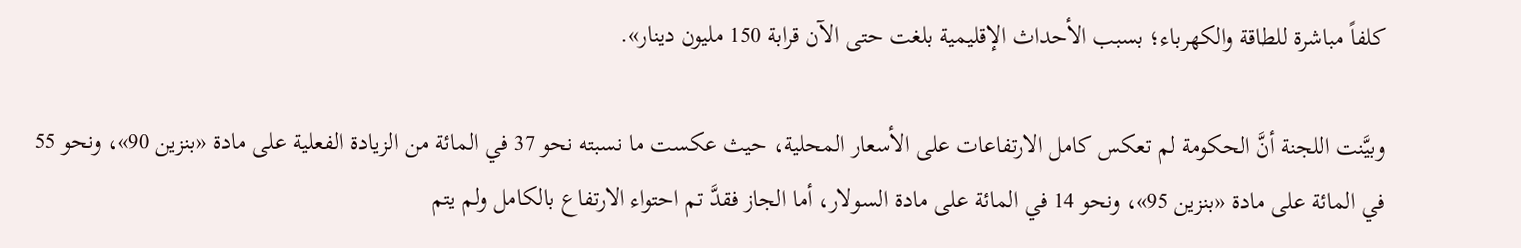كلفاً مباشرة للطاقة والكهرباء؛ بسبب الأحداث الإقليمية بلغت حتى الآن قرابة 150 مليون دينار».

وبيَّنت اللجنة أنَّ الحكومة لم تعكس كامل الارتفاعات على الأسعار المحلية، حيث عكست ما نسبته نحو 37 في المائة من الزيادة الفعلية على مادة «بنزين 90»، ونحو 55 في المائة على مادة «بنزين 95»، ونحو 14 في المائة على مادة السولار، أما الجاز فقدَّ تم احتواء الارتفاع بالكامل ولم يتم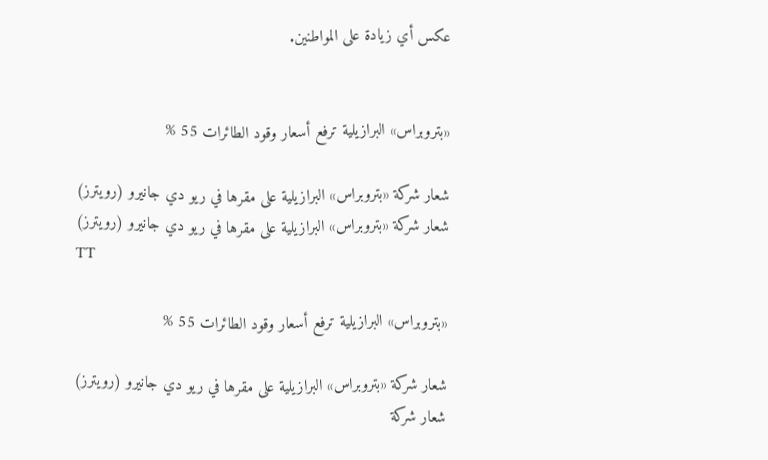عكس أي زيادة على المواطنين.


«بتروبراس» البرازيلية ترفع أسعار وقود الطائرات 55 %

شعار شركة «بتروبراس» البرازيلية على مقرها في ريو دي جانيرو (رويترز)
شعار شركة «بتروبراس» البرازيلية على مقرها في ريو دي جانيرو (رويترز)
TT

«بتروبراس» البرازيلية ترفع أسعار وقود الطائرات 55 %

شعار شركة «بتروبراس» البرازيلية على مقرها في ريو دي جانيرو (رويترز)
شعار شركة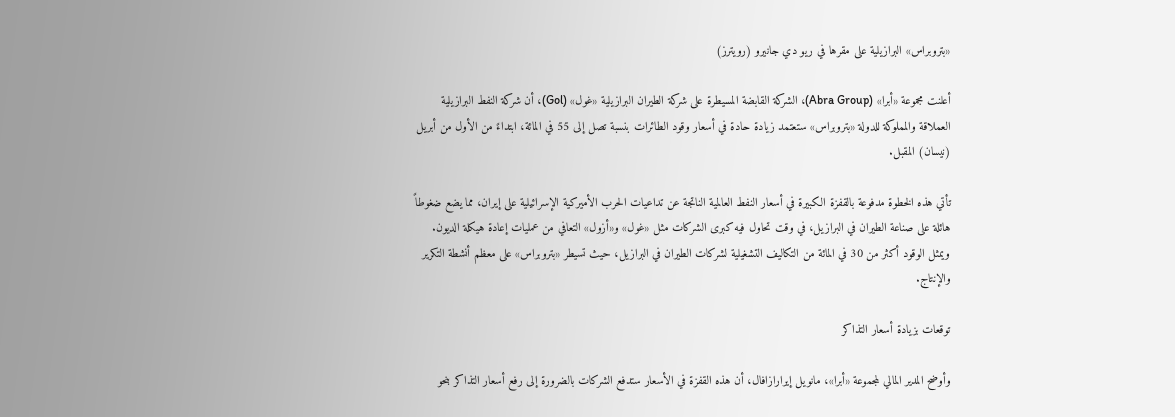«بتروبراس» البرازيلية على مقرها في ريو دي جانيرو (رويترز)

أعلنت مجموعة «أبرا» (Abra Group)، الشركة القابضة المسيطرة على شركة الطيران البرازيلية «غول» (Gol)، أن شركة النفط البرازيلية العملاقة والمملوكة للدولة «بتروبراس» ستعتمد زيادة حادة في أسعار وقود الطائرات بنسبة تصل إلى 55 في المائة، ابتداءً من الأول من أبريل (نيسان) المقبل.

تأتي هذه الخطوة مدفوعة بالقفزة الكبيرة في أسعار النفط العالمية الناتجة عن تداعيات الحرب الأميركية الإسرائيلية على إيران، مما يضع ضغوطاً هائلة على صناعة الطيران في البرازيل، في وقت تحاول فيه كبرى الشركات مثل «غول» و«أزول» التعافي من عمليات إعادة هيكلة الديون. ويمثل الوقود أكثر من 30 في المائة من التكاليف التشغيلية لشركات الطيران في البرازيل، حيث تسيطر «بتروبراس» على معظم أنشطة التكرير والإنتاج.

توقعات بزيادة أسعار التذاكر

وأوضح المدير المالي لمجموعة «أبرا»، مانويل إيرارازافال، أن هذه القفزة في الأسعار ستدفع الشركات بالضرورة إلى رفع أسعار التذاكر بنحو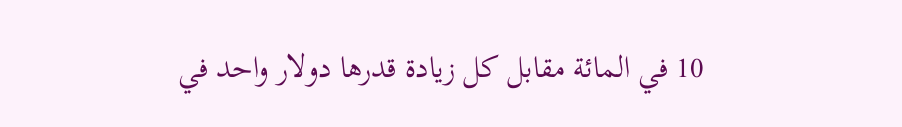10 في المائة مقابل كل زيادة قدرها دولار واحد في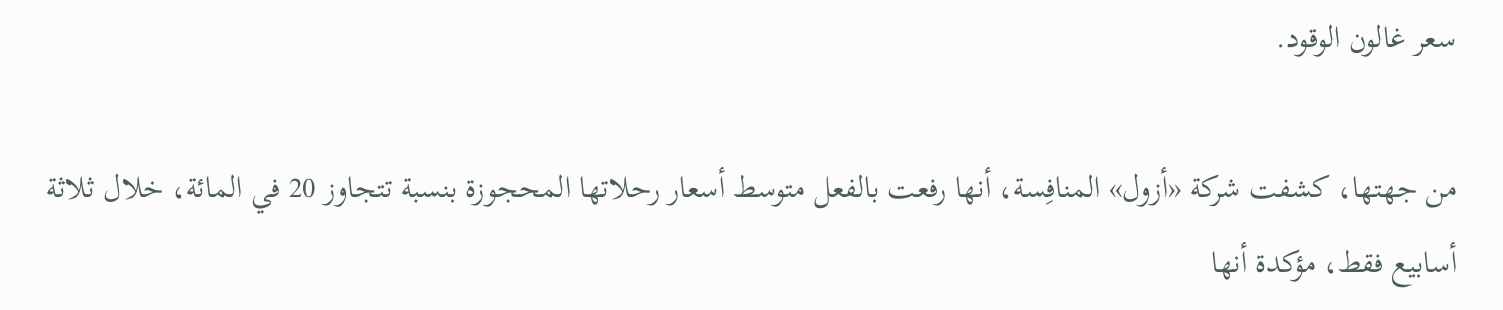سعر غالون الوقود.

من جهتها، كشفت شركة «أزول» المنافِسة، أنها رفعت بالفعل متوسط أسعار رحلاتها المحجوزة بنسبة تتجاوز 20 في المائة، خلال ثلاثة أسابيع فقط، مؤكدة أنها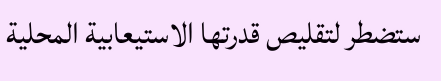ستضطر لتقليص قدرتها الاستيعابية المحلية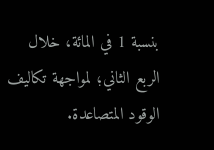بنسبة 1 في المائة، خلال الربع الثاني؛ لمواجهة تكاليف الوقود المتصاعدة.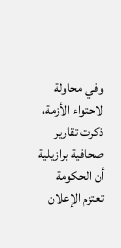وفي محاولة لاحتواء الأزمة، ذكرت تقارير صحافية برازيلية أن الحكومة تعتزم الإعلان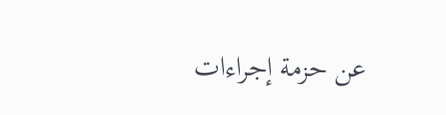عن حزمة إجراءات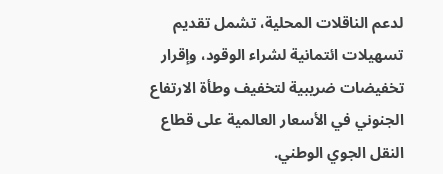لدعم الناقلات المحلية، تشمل تقديم تسهيلات ائتمانية لشراء الوقود، وإقرار تخفيضات ضريبية لتخفيف وطأة الارتفاع الجنوني في الأسعار العالمية على قطاع النقل الجوي الوطني.